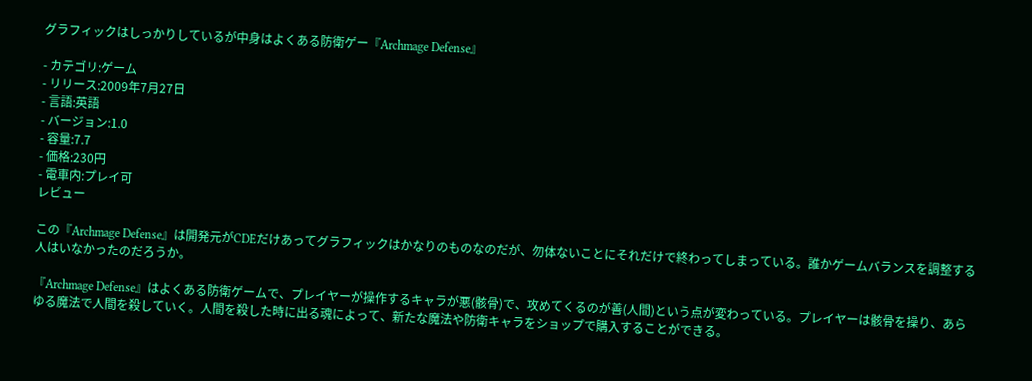グラフィックはしっかりしているが中身はよくある防衛ゲー『Archmage Defense』

- カテゴリ:ゲーム
- リリース:2009年7月27日
- 言語:英語
- バージョン:1.0
- 容量:7.7
- 価格:230円
- 電車内:プレイ可
レビュー

この『Archmage Defense』は開発元がCDEだけあってグラフィックはかなりのものなのだが、勿体ないことにそれだけで終わってしまっている。誰かゲームバランスを調整する人はいなかったのだろうか。

『Archmage Defense』はよくある防衛ゲームで、プレイヤーが操作するキャラが悪(骸骨)で、攻めてくるのが善(人間)という点が変わっている。プレイヤーは骸骨を操り、あらゆる魔法で人間を殺していく。人間を殺した時に出る魂によって、新たな魔法や防衛キャラをショップで購入することができる。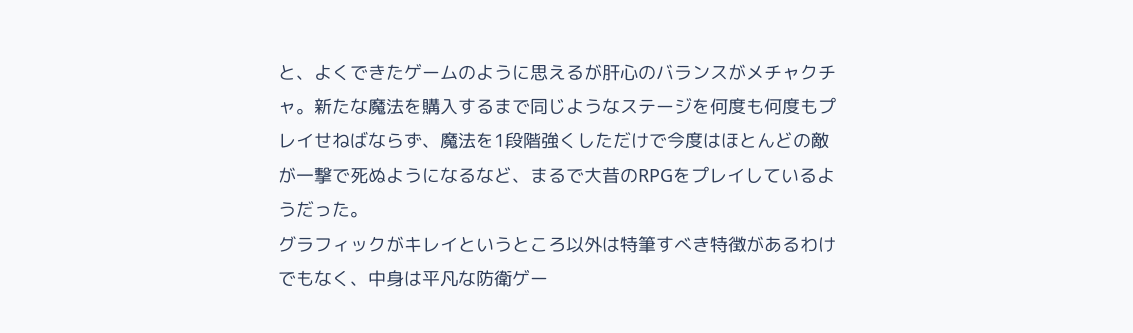と、よくできたゲームのように思えるが肝心のバランスがメチャクチャ。新たな魔法を購入するまで同じようなステージを何度も何度もプレイせねばならず、魔法を1段階強くしただけで今度はほとんどの敵が一撃で死ぬようになるなど、まるで大昔のRPGをプレイしているようだった。
グラフィックがキレイというところ以外は特筆すべき特徴があるわけでもなく、中身は平凡な防衛ゲー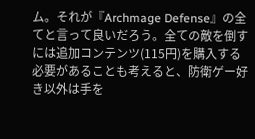ム。それが『Archmage Defense』の全てと言って良いだろう。全ての敵を倒すには追加コンテンツ(115円)を購入する必要があることも考えると、防衛ゲー好き以外は手を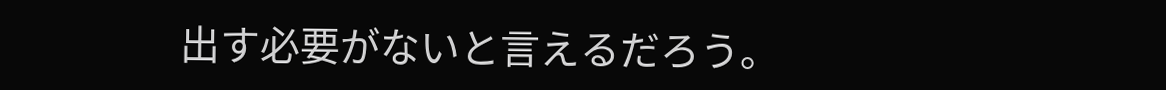出す必要がないと言えるだろう。